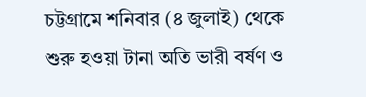চট্টগ্রামে শনিবার (৪ জুলাই) থেকে শুরু হওয়া টানা অতি ভারী বর্ষণ ও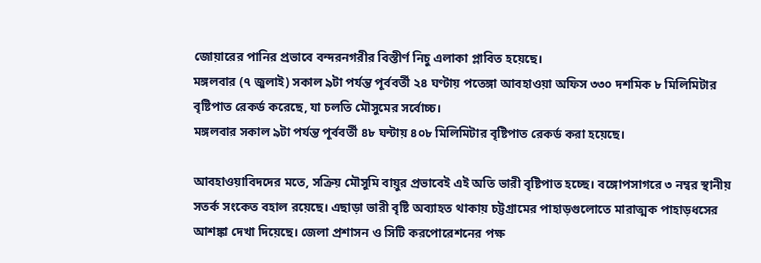জোয়ারের পানির প্রভাবে বন্দরনগরীর বিস্তীর্ণ নিচু এলাকা প্লাবিত হয়েছে।
মঙ্গলবার (৭ জুলাই) সকাল ৯টা পর্যন্ত পূর্ববর্তী ২৪ ঘণ্টায় পতেঙ্গা আবহাওয়া অফিস ৩৩০ দশমিক ৮ মিলিমিটার বৃষ্টিপাত রেকর্ড করেছে, যা চলতি মৌসুমের সর্বোচ্চ।
মঙ্গলবার সকাল ৯টা পর্যন্ত পূর্ববর্তী ৪৮ ঘন্টায় ৪০৮ মিলিমিটার বৃষ্টিপাত রেকর্ড করা হয়েছে।

আবহাওয়াবিদদের মতে, সক্রিয় মৌসুমি বায়ুর প্রভাবেই এই অতি ভারী বৃষ্টিপাত হচ্ছে। বঙ্গোপসাগরে ৩ নম্বর স্থানীয় সতর্ক সংকেত বহাল রয়েছে। এছাড়া ভারী বৃষ্টি অব্যাহত থাকায় চট্টগ্রামের পাহাড়গুলোতে মারাত্মক পাহাড়ধসের আশঙ্কা দেখা দিয়েছে। জেলা প্রশাসন ও সিটি করপোরেশনের পক্ষ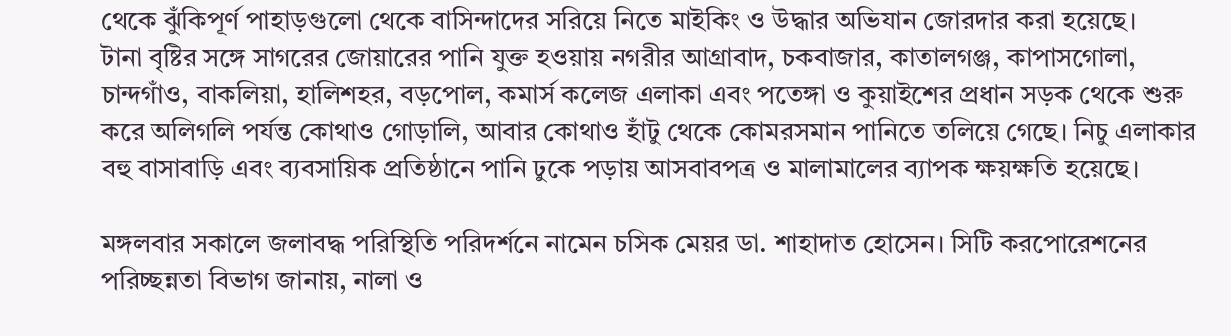থেকে ঝুঁকিপূর্ণ পাহাড়গুলো থেকে বাসিন্দাদের সরিয়ে নিতে মাইকিং ও উদ্ধার অভিযান জোরদার করা হয়েছে।
টানা বৃষ্টির সঙ্গে সাগরের জোয়ারের পানি যুক্ত হওয়ায় নগরীর আগ্রাবাদ, চকবাজার, কাতালগঞ্জ, কাপাসগোলা, চান্দগাঁও, বাকলিয়া, হালিশহর, বড়পোল, কমার্স কলেজ এলাকা এবং পতেঙ্গা ও কুয়াইশের প্রধান সড়ক থেকে শুরু করে অলিগলি পর্যন্ত কোথাও গোড়ালি, আবার কোথাও হাঁটু থেকে কোমরসমান পানিতে তলিয়ে গেছে। নিচু এলাকার বহু বাসাবাড়ি এবং ব্যবসায়িক প্রতিষ্ঠানে পানি ঢুকে পড়ায় আসবাবপত্র ও মালামালের ব্যাপক ক্ষয়ক্ষতি হয়েছে।

মঙ্গলবার সকালে জলাবদ্ধ পরিস্থিতি পরিদর্শনে নামেন চসিক মেয়র ডা. শাহাদাত হোসেন। সিটি করপোরেশনের পরিচ্ছন্নতা বিভাগ জানায়, নালা ও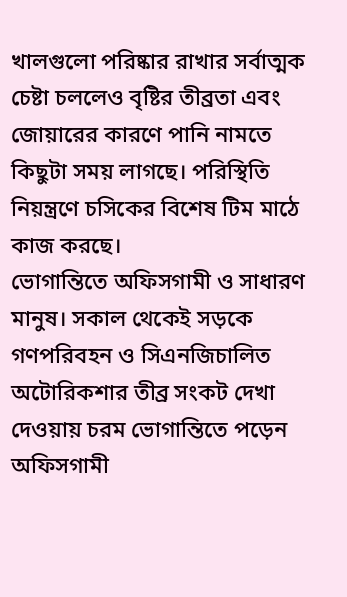খালগুলো পরিষ্কার রাখার সর্বাত্মক চেষ্টা চললেও বৃষ্টির তীব্রতা এবং জোয়ারের কারণে পানি নামতে কিছুটা সময় লাগছে। পরিস্থিতি নিয়ন্ত্রণে চসিকের বিশেষ টিম মাঠে কাজ করছে।
ভোগান্তিতে অফিসগামী ও সাধারণ মানুষ। সকাল থেকেই সড়কে গণপরিবহন ও সিএনজিচালিত অটোরিকশার তীব্র সংকট দেখা দেওয়ায় চরম ভোগান্তিতে পড়েন অফিসগামী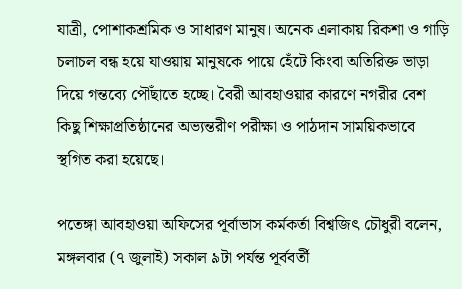যাত্রী, পোশাকশ্রমিক ও সাধারণ মানুষ। অনেক এলাকায় রিকশা ও গাড়ি চলাচল বন্ধ হয়ে যাওয়ায় মানুষকে পায়ে হেঁটে কিংবা অতিরিক্ত ভাড়া দিয়ে গন্তব্যে পৌঁছাতে হচ্ছে। বৈরী আবহাওয়ার কারণে নগরীর বেশ কিছু শিক্ষাপ্রতিষ্ঠানের অভ্যন্তরীণ পরীক্ষা ও পাঠদান সাময়িকভাবে স্থগিত করা হয়েছে।

পতেঙ্গা আবহাওয়া অফিসের পূর্বাভাস কর্মকর্তা বিশ্বজিৎ চৌধুরী বলেন, মঙ্গলবার (৭ জুলাই) সকাল ৯টা পর্যন্ত পূর্ববর্তী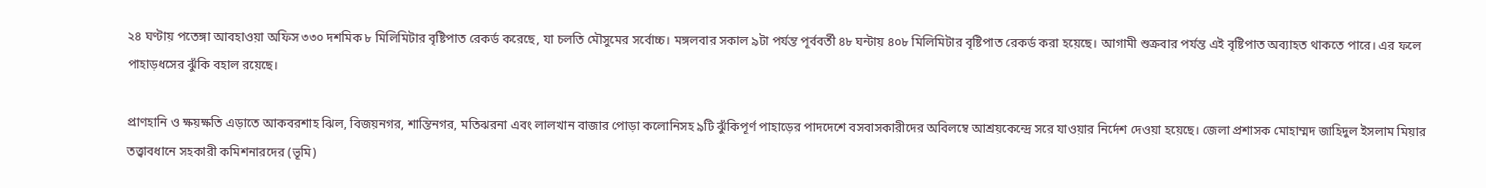২৪ ঘণ্টায় পতেঙ্গা আবহাওয়া অফিস ৩৩০ দশমিক ৮ মিলিমিটার বৃষ্টিপাত রেকর্ড করেছে, যা চলতি মৌসুমের সর্বোচ্চ। মঙ্গলবার সকাল ৯টা পর্যন্ত পূর্ববর্তী ৪৮ ঘন্টায় ৪০৮ মিলিমিটার বৃষ্টিপাত রেকর্ড করা হয়েছে। আগামী শুক্রবার পর্যন্ত এই বৃষ্টিপাত অব্যাহত থাকতে পারে। এর ফলে পাহাড়ধসের ঝুঁকি বহাল রয়েছে।

প্রাণহানি ও ক্ষয়ক্ষতি এড়াতে আকবরশাহ ঝিল, বিজয়নগর, শান্তিনগর, মতিঝরনা এবং লালখান বাজার পোড়া কলোনিসহ ৯টি ঝুঁকিপূর্ণ পাহাড়ের পাদদেশে বসবাসকারীদের অবিলম্বে আশ্রয়কেন্দ্রে সরে যাওয়ার নির্দেশ দেওয়া হয়েছে। জেলা প্রশাসক মোহাম্মদ জাহিদুল ইসলাম মিয়ার তত্ত্বাবধানে সহকারী কমিশনারদের (ভূমি)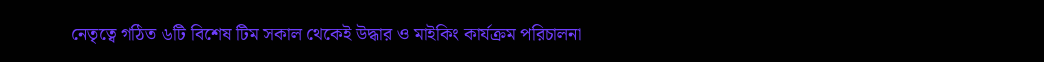নেতৃত্বে গঠিত ৬টি বিশেষ টিম সকাল থেকেই উদ্ধার ও মাইকিং কার্যক্রম পরিচালনা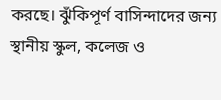করছে। ঝুঁকিপূর্ণ বাসিন্দাদের জন্য স্থানীয় স্কুল, কলেজ ও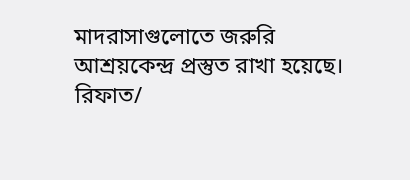মাদরাসাগুলোতে জরুরি আশ্রয়কেন্দ্র প্রস্তুত রাখা হয়েছে।
রিফাত/